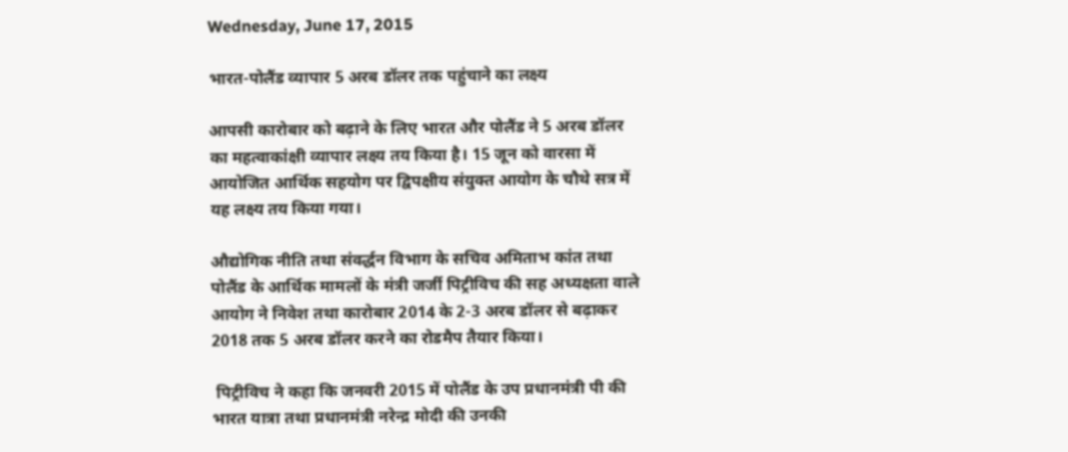Wednesday, June 17, 2015

भारत-पोलैंड व्यापार 5 अरब डॉलर तक पहुंचाने का लक्ष्य

आपसी कारोबार को बढ़ाने के लिए भारत और पोलैंड ने 5 अरब डॉलर का महत्वाकांक्षी व्यापार लक्ष्य तय किया है। 15 जून को वारसा में आयोजित आर्थिक सहयोग पर द्विपक्षीय संयुक्त आयोग के चौथे सत्र में यह लक्ष्य तय किया गया।

औद्योगिक नीति तथा संवर्द्धन विभाग के सचिव अमिताभ कांत तथा पोलैंड के आर्थिक मामलों के मंत्री जर्जी पिट्रीविच की सह अध्यक्षता वाले आयोग ने निवेश तथा कारोबार 2014 के 2-3 अरब डॉलर से बढ़ाकर 2018 तक 5 अरब डॉलर करने का रोडमैप तैयार किया।

 पिट्रीविच ने कहा कि जनवरी 2015 में पोलैंड के उप प्रधानमंत्री पी की भारत यात्रा तथा प्रधानमंत्री नरेन्द्र मोदी की उनकी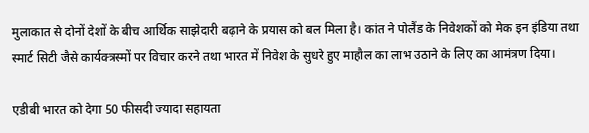मुलाकात से दोनों देशों के बीच आर्थिक साझेदारी बढ़ाने के प्रयास को बल मिला है। कांत ने पोलैंड के निवेशकों को मेक इन इंडिया तथा स्मार्ट सिटी जैसे कार्यक्त्रस्मों पर विचार करने तथा भारत में निवेश के सुधरे हुए माहौल का लाभ उठाने के लिए का आमंत्रण दिया।

एडीबी भारत को देगा 50 फीसदी ज्यादा सहायता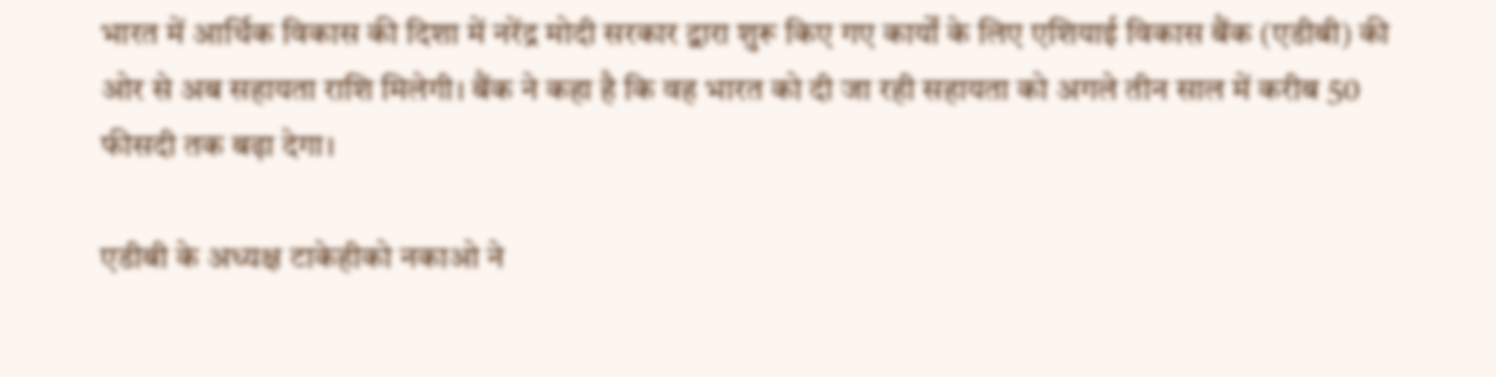भारत में आर्थिक विकास की दिशा में नरेंद्र मोदी सरकार द्वारा शुरू किए गए कार्यों के लिए एशियाई विकास बैंक (एडीबी) की ओर से अब सहायता राशि मिलेगी। बैंक ने कहा है कि वह भारत को दी जा रही सहायता को अगले तीन साल में करीब 50 फीसदी तक बढ़ा देगा।

एडीबी के अध्यक्ष टाकेहीको नकाओ ने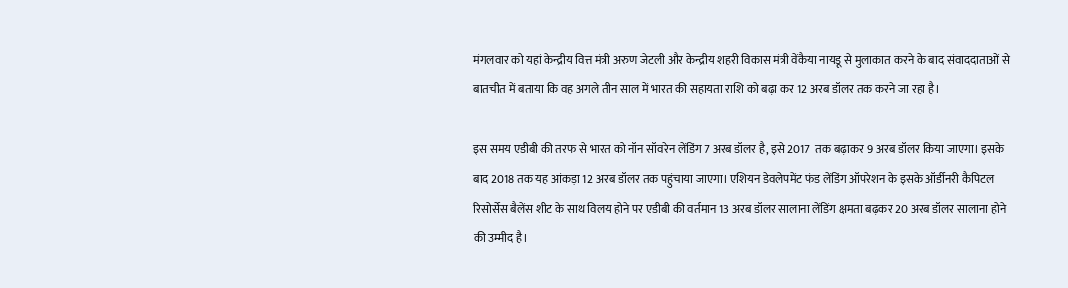मंगलवार को यहां केन्द्रीय वित्त मंत्री अरुण जेटली और केन्द्रीय शहरी विकास मंत्री वेंकैया नायडू से मुलाकात करने के बाद संवाददाताओं से बातचीत में बताया कि वह अगले तीन साल में भारत की सहायता राशि को बढ़ा कर 12 अरब डॉलर तक करने जा रहा है।

इस समय एडीबी की तरफ से भारत को नॉन सॉवरेन लेंडिंग 7 अरब डॉलर है, इसे 2017  तक बढ़ाकर 9 अरब डॉलर किया जाएगा। इसके बाद 2018 तक यह आंकड़ा 12 अरब डॉलर तक पहुंचाया जाएगा। एशियन डेवलेपमेंट फंड लेंडिंग ऑपरेशन के इसके ऑर्डीनरी कैपिटल रिसोर्सेस बैलेंस शीट के साथ विलय होने पर एडीबी की वर्तमान 13 अरब डॉलर सालाना लेंडिंग क्षमता बढ़कर 20 अरब डॉलर सालाना होने की उम्मीद है।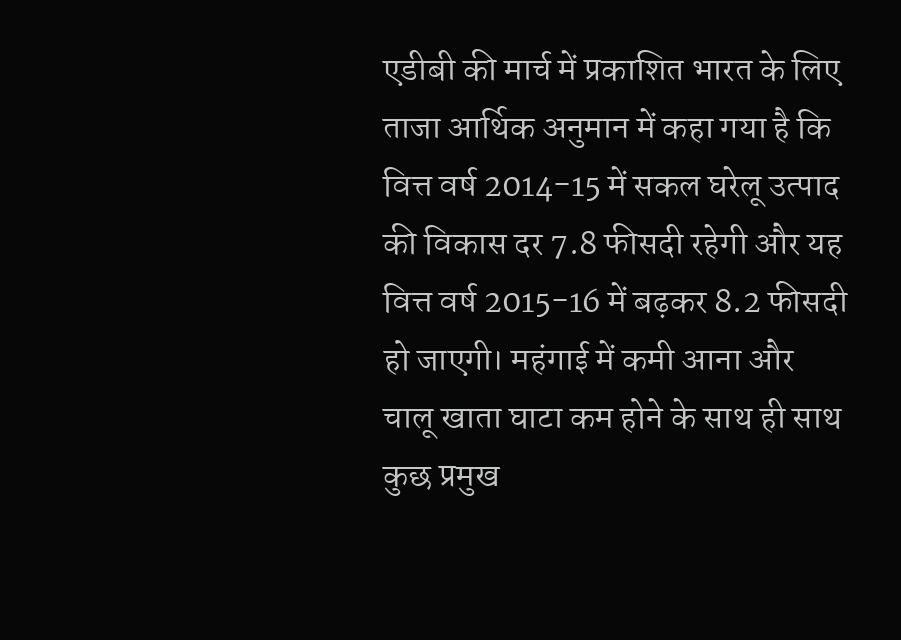एडीबी की मार्च में प्रकाशित भारत के लिए ताजा आर्थिक अनुमान में कहा गया है कि वित्त वर्ष 2014-15 में सकल घरेलू उत्पाद की विकास दर 7.8 फीसदी रहेगी और यह वित्त वर्ष 2015-16 में बढ़कर 8.2 फीसदी हो जाएगी। महंगाई में कमी आना और चालू खाता घाटा कम होने के साथ ही साथ कुछ प्रमुख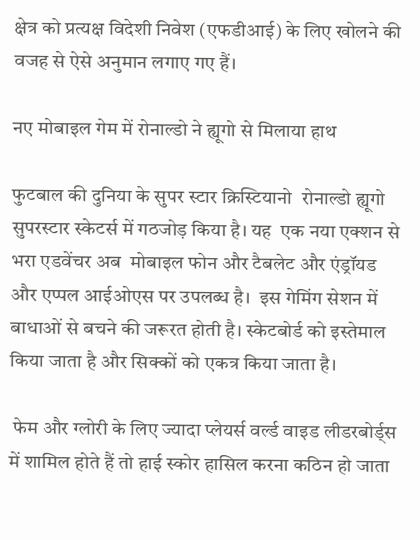क्षेत्र को प्रत्यक्ष विदेशी निवेश (एफडीआई) के लिए खोलने की वजह से ऐसे अनुमान लगाए गए हैं।

नए मोबाइल गेम में रोनाल्डो ने ह्यूगो से मिलाया हाथ

फुटबाल की दुनिया के सुपर स्टार क्रिस्टियानो  रोनाल्डो ह्यूगो सुपरस्टार स्केटर्स में गठजोड़ किया है। यह  एक नया एक्शन से भरा एडवेंचर अब  मोबाइल फोन और टैबलेट और एंड्रॉयड और एप्पल आईओएस पर उपलब्ध है।  इस गेमिंग सेशन में बाधाओं से बचने की जरूरत होती है। स्केटबोर्ड को इस्तेमाल किया जाता है और सिक्कों को एकत्र किया जाता है।

 फेम और ग्लोरी के लिए ज्यादा प्लेयर्स वर्ल्ड वाइड लीडरबोर्ड्स में शामिल होते हैं तो हाई स्कोर हासिल करना कठिन हो जाता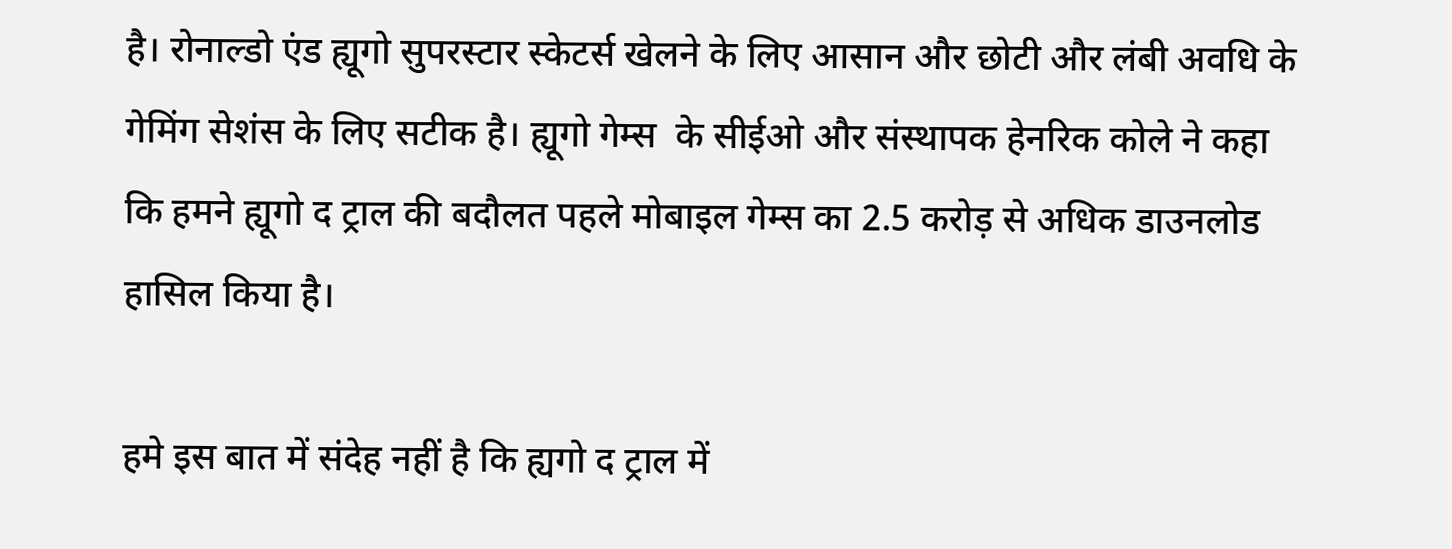है। रोनाल्डो एंड ह्यूगो सुपरस्टार स्केटर्स खेलने के लिए आसान और छोटी और लंबी अवधि के गेमिंग सेशंस के लिए सटीक है। ह्यूगो गेम्स  के सीईओ और संस्थापक हेनरिक कोले ने कहा कि हमने ह्यूगो द ट्राल की बदौलत पहले मोबाइल गेम्स का 2.5 करोड़ से अधिक डाउनलोड हासिल किया है।

हमे इस बात में संदेह नहीं है कि ह्यगो द ट्राल में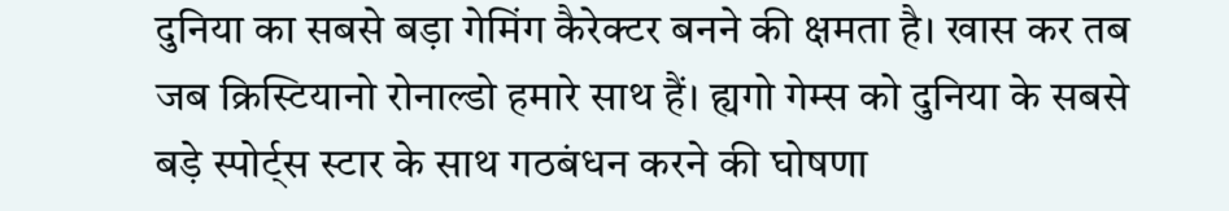दुनिया का सबसे बड़ा गेमिंग कैरेक्टर बनने की क्षमता है। खास कर तब जब क्रिस्टियानो रोनाल्डो हमारे साथ हैं। ह्यगो गेम्स को दुनिया के सबसे बड़े स्पोर्ट्स स्टार के साथ गठबंधन करने की घोषणा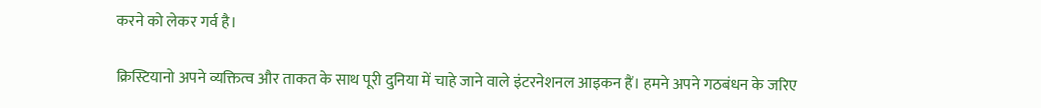करने को लेकर गर्व है।

क्रिस्टियानो अपने व्यक्तित्व और ताकत के साथ पूरी दुनिया में चाहे जाने वाले इंटरनेशनल आइकन हैं। हमने अपने गठबंधन के जरिए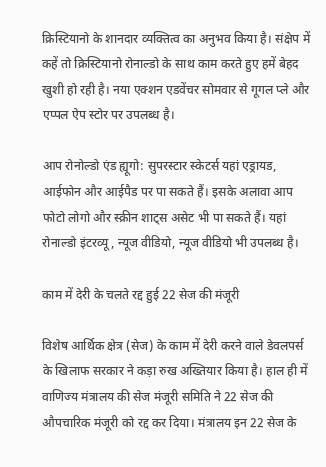क्रिस्टियानो के शानदार व्यक्तित्व का अनुभव किया है। संक्षेप में कहें तो क्रिस्टियानो रोनाल्डो के साथ काम करते हुए हमें बेहद खुशी हो रही है। नया एक्शन एडवेंचर सोमवार से गूगल प्ले और एप्पल ऐप स्टोर पर उपलब्ध है।

आप रोनोल्डो एंड ह्यूगो: सुपरस्टार स्केटर्स यहां एड्रायड, आईफोन और आईपैड पर पा सकते हैं। इसके अलावा आप फोटो लोगो और स्क्रीन शाट्स असेट भी पा सकते हैं। यहां रोनाल्डो इंटरव्यू, न्यूज वीडियो, न्यूज वीडियो भी उपलब्ध है।

काम में देरी के चलते रद्द हुई 22 सेज की मंजूरी

विशेष आर्थिक क्षेत्र (सेज) के काम में देरी करने वाले डेवलपर्स के खिलाफ सरकार ने कड़ा रुख अख्तियार किया है। हाल ही में वाणिज्य मंत्रालय की सेज मंजूरी समिति ने 22 सेज की औपचारिक मंजूरी को रद्द कर दिया। मंत्रालय इन 22 सेज के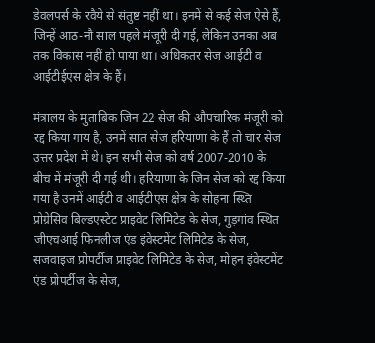डेवलपर्स के रवैये से संतुष्ट नहीं था। इनमें से कई सेज ऐसे हैं, जिन्हें आठ-नौ साल पहले मंजूरी दी गई, लेकिन उनका अब तक विकास नहीं हो पाया था। अधिकतर सेज आईटी व आईटीईएस क्षेत्र के हैं।

मंत्रालय के मुताबिक जिन 22 सेज की औपचारिक मंजूरी को रद्द किया गाय है, उनमें सात सेज हरियाणा के हैं तो चार सेज उत्तर प्रदेश में थे। इन सभी सेज को वर्ष 2007-2010 के बीच में मंजूरी दी गई थी। हरियाणा के जिन सेज को रद्द किया गया है उनमें आईटी व आईटीएस क्षेत्र के सोहना स्थ्ति प्रोग्रेसिव बिल्डएस्टेट प्राइवेट लिमिटेड के सेज, गुड़गांव स्थित जीएचआई फिनलीज एंड इंवेस्टमेंट लिमिटेड के सेज, सजवाइज प्रोपर्टीज प्राइवेट लिमिटेड के सेज, मोहन इंवेस्टमेंट एंड प्रोपर्टीज के सेज,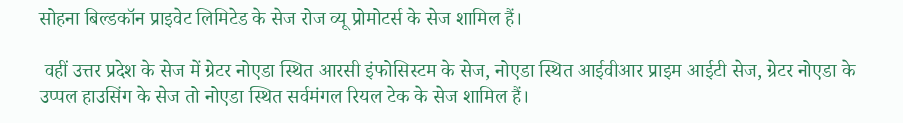सोहना बिल्डकॉन प्राइवेट लिमिटेड के सेज रोज व्यू प्रोमोटर्स के सेज शामिल हैं।

 वहीं उत्तर प्रदेश के सेज में ग्रेटर नोएडा स्थित आरसी इंफोसिस्टम के सेज, नोएडा स्थित आईवीआर प्राइम आईटी सेज, ग्रेटर नोएडा के उप्पल हाउसिंग के सेज तो नोएडा स्थित सर्वमंगल रियल टेक के सेज शामिल हैं।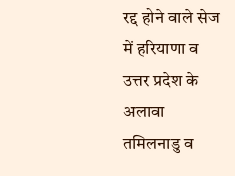रद्द होने वाले सेज में हरियाणा व उत्तर प्रदेश के अलावा तमिलनाडु व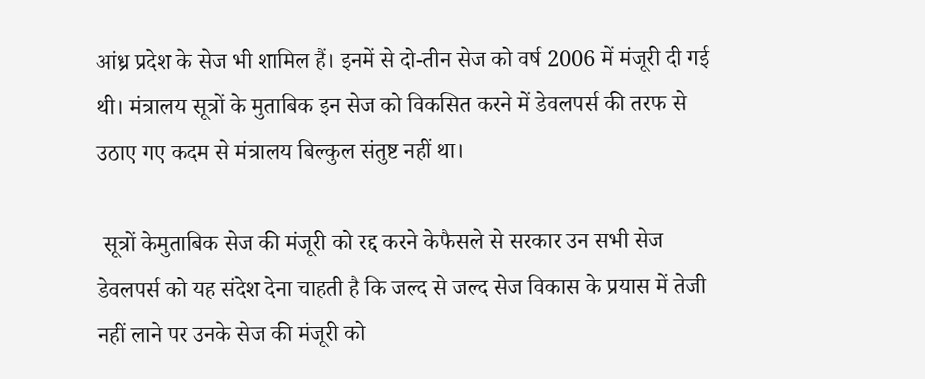आंध्र प्रदेश के सेज भी शामिल हैं। इनमें से दो-तीन सेज को वर्ष 2006 में मंजूरी दी गई थी। मंत्रालय सूत्रों के मुताबिक इन सेज को विकसित करने में डेवलपर्स की तरफ से उठाए गए कदम से मंत्रालय बिल्कुल संतुष्ट नहीं था।

 सूत्रों केमुताबिक सेज की मंजूरी को रद्द करने केफैसले से सरकार उन सभी सेज डेवलपर्स को यह संदेश देना चाहती है कि जल्द से जल्द सेज विकास के प्रयास में तेजी नहीं लाने पर उनके सेज की मंजूरी को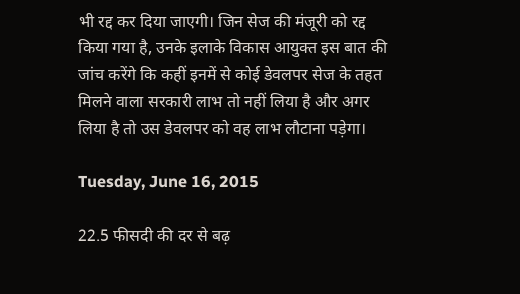भी रद्द कर दिया जाएगी। जिन सेज की मंजूरी को रद्द किया गया है, उनके इलाके विकास आयुक्त इस बात की जांच करेंगे कि कहीं इनमें से कोई डेवलपर सेज के तहत मिलने वाला सरकारी लाभ तो नहीं लिया है और अगर लिया है तो उस डेवलपर को वह लाभ लौटाना पड़ेगा।

Tuesday, June 16, 2015

22.5 फीसदी की दर से बढ़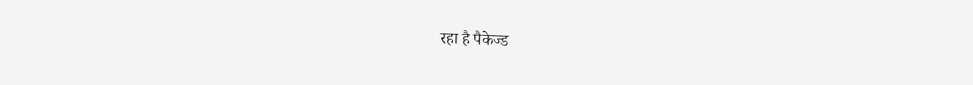रहा है पैकेज्ड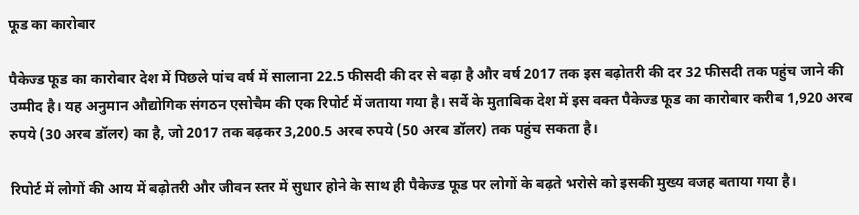फूड का कारोबार

पैकेज्ड फूड का कारोबार देश में पिछले पांच वर्ष में सालाना 22.5 फीसदी की दर से बढ़ा है और वर्ष 2017 तक इस बढ़ोतरी की दर 32 फीसदी तक पहुंच जाने की उम्मीद है। यह अनुमान औद्योगिक संगठन एसोचैम की एक रिपोर्ट में जताया गया है। सर्वे के मुताबिक देश में इस वक्त पैकेज्ड फूड का कारोबार करीब 1,920 अरब रुपये (30 अरब डॉलर) का है, जो 2017 तक बढ़कर 3,200.5 अरब रुपये (50 अरब डॉलर) तक पहुंच सकता है।

रिपोर्ट में लोगों की आय में बढ़ोतरी और जीवन स्तर में सुधार होने के साथ ही पैकेज्ड फूड पर लोगों के बढ़ते भरोसे को इसकी मुख्य वजह बताया गया है।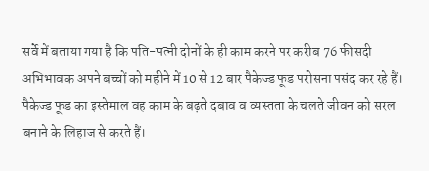सर्वे में बताया गया है कि पति-पत्नी दोनों के ही काम करने पर करीब 76 फीसदी अभिभावक अपने बच्चों को महीने में 10 से 12 बार पैकेज्ड फूड परोसना पसंद कर रहे हैं। पैकेज्ड फूड का इस्तेमाल वह काम के बढ़ते दबाव व व्यस्तता के चलते जीवन को सरल बनाने के लिहाज से करते हैं।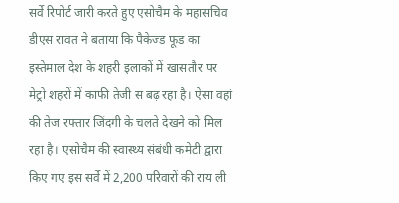सर्वे रिपोर्ट जारी करते हुए एसोचैम के महासचिव डीएस रावत ने बताया कि पैकेज्ड फूड का इस्तेमाल देश के शहरी इलाकों में खासतौर पर मेट्रो शहरों में काफी तेजी स बढ़ रहा है। ऐसा वहां की तेज रफ्तार जिंदगी के चलते देखने को मिल रहा है। एसोचैम की स्वास्थ्य संबंधी कमेटी द्वारा किए गए इस सर्वे में 2,200 परिवारों की राय ली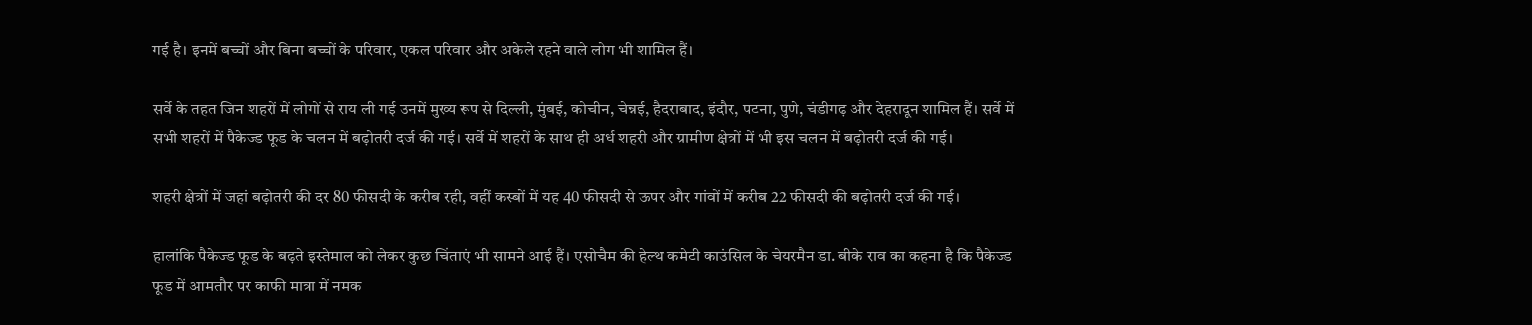गई है। इनमें बच्चों और बिना बच्चों के परिवार, एकल परिवार और अकेले रहने वाले लोग भी शामिल हैं।

सर्वे के तहत जिन शहरों में लोगों से राय ली गई उनमें मुख्य रूप से दिल्ली, मुंबई, कोचीन, चेन्नई, हैदराबाद, इंदौर, पटना, पुणे, चंडीगढ़ और देहरादून शामिल हैं। सर्वे में सभी शहरों में पैकेज्ड फूड के चलन में बढ़ोतरी दर्ज की गई। सर्वे में शहरों के साथ ही अर्ध शहरी और ग्रामीण क्षेत्रों में भी इस चलन में बढ़ोतरी दर्ज की गई।

शहरी क्षेत्रों में जहां बढ़ोतरी की दर 80 फीसदी के करीब रही, वहीं कस्बों में यह 40 फीसदी से ऊपर और गांवों में करीब 22 फीसदी की बढ़ोतरी दर्ज की गई।

हालांकि पैकेज्ड फूड के बढ़ते इस्तेमाल को लेकर कुछ चिंताएं भी सामने आई हैं। एसोचैम की हेल्थ कमेटी काउंसिल के चेयरमैन डा. बीके राव का कहना है कि पैकेज्ड फूड में आमतौर पर काफी मात्रा में नमक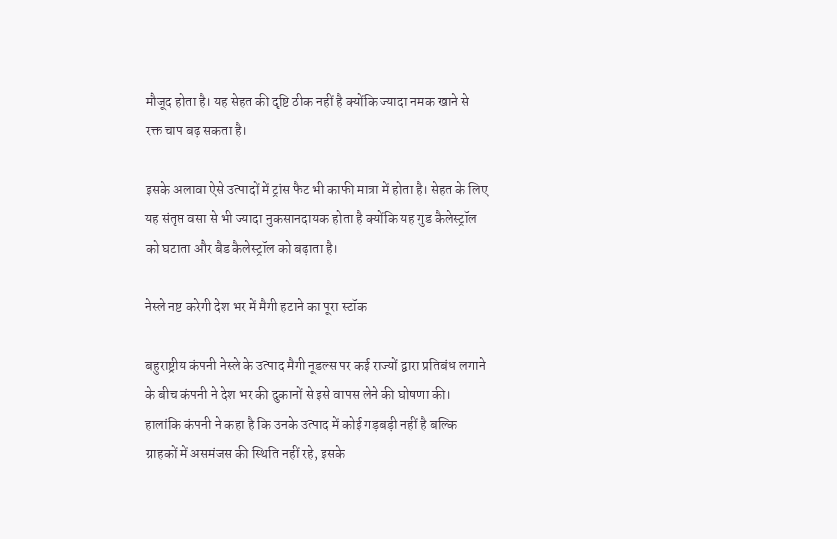मौजूद होता है। यह सेहत की दृष्टि ठीक नहीं है क्योंकि ज्यादा नमक खाने से रक्त चाप बढ़ सकता है।

इसके अलावा ऐसे उत्पादों में ट्रांस फैट भी काफी मात्रा में होता है। सेहत के लिए यह संतृप्त वसा से भी ज्यादा नुकसानदायक होता है क्योंकि यह गुड कैलेस्ट्रॉल को घटाता और बैड कैलेस्ट्रॉल को बढ़ाता है।

नेस्ले नष्ट करेगी देश भर में मैगी हटाने का पूरा स्टॉक

बहुराष्ट्रीय कंपनी नेस्ले के उत्पाद मैगी नूडल्स पर कई राज्यों द्वारा प्रतिबंध लगाने के बीच कंपनी ने देश भर की दुकानों से इसे वापस लेने की घोषणा की। हालांकि कंपनी ने कहा है कि उनके उत्पाद में कोई गड़बड़ी नहीं है बल्कि ग्राहकों में असमंजस की स्थिति नहीं रहे, इसके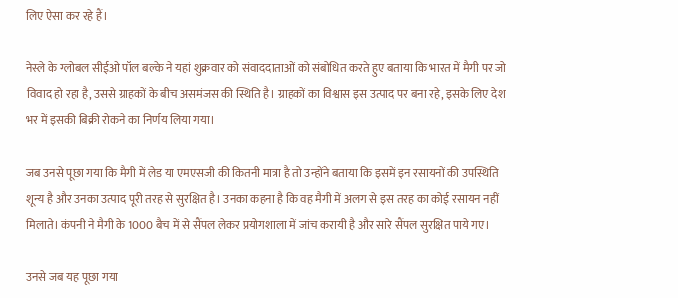लिए ऐसा कर रहे हैं।

नेस्ले के ग्लोबल सीईओ पॉल बल्के ने यहां शुक्रवार को संवाददाताओं को संबोधित करते हुए बताया कि भारत में मैगी पर जो विवाद हो रहा है, उससे ग्राहकों के बीच असमंजस की स्थिति है। ग्राहकों का विश्वास इस उत्पाद पर बना रहे, इसके लिए देश भर में इसकी बिक्री रोकने का निर्णय लिया गया।

जब उनसे पूछा गया कि मैगी में लेड या एमएसजी की कितनी मात्रा है तो उन्होंने बताया कि इसमें इन रसायनों की उपस्थिति शून्य है और उनका उत्पाद पूरी तरह से सुरक्षित है। उनका कहना है कि वह मैगी में अलग से इस तरह का कोई रसायन नहीं मिलाते। कंपनी ने मैगी के 1000 बैच में से सैंपल लेकर प्रयोगशाला में जांच करायी है और सारे सैंपल सुरक्षित पाये गए।

उनसे जब यह पूछा गया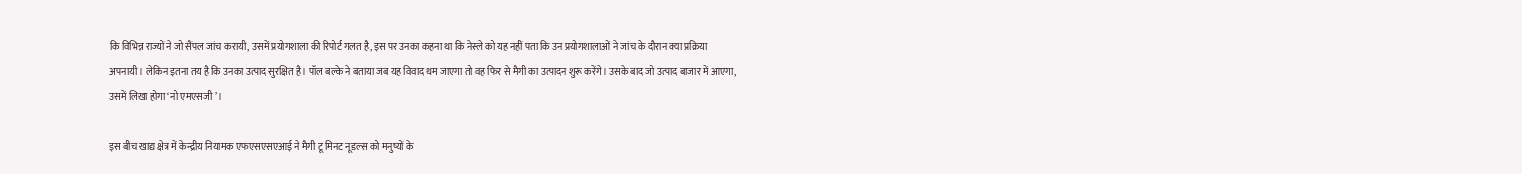कि विभिन्न राज्यों ने जो सैंपल जांच करायी, उसमें प्रयोगशाला की रिपोर्ट गलत है, इस पर उनका कहना था कि नेस्ले को यह नहीं पता कि उन प्रयोगशालाओं ने जांच के दौरान क्या प्रक्रिया अपनायी। लेकिन इतना तय है कि उनका उत्पाद सुरक्षित है। पॉल बल्के ने बताया जब यह विवाद थम जाएगा तो वह फिर से मैगी का उत्पादन शुरू करेंगे। उसके बाद जो उत्पाद बाजार में आएगा, उसमें लिखा होगा ‘नो एमएसजी’।

इस बीच खाद्य क्षेत्र में केन्द्रीय नियामक एफएसएसएआई ने मैगी टू मिनट नूडल्स को मनुष्यों के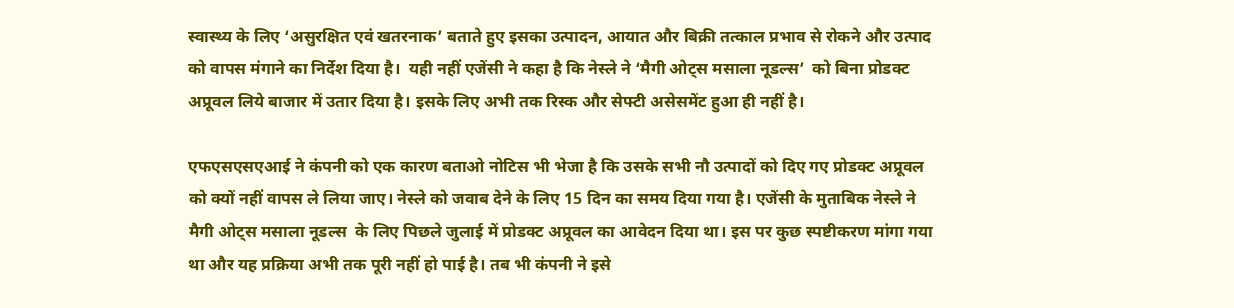स्वास्थ्य के लिए ‘असुरक्षित एवं खतरनाक’ बताते हुए इसका उत्पादन, आयात और बिक्री तत्काल प्रभाव से रोकने और उत्पाद को वापस मंगाने का निर्देश दिया है।  यही नहीं एजेंसी ने कहा है कि नेस्ले ने ‘मैगी ओट्स मसाला नूडल्स’  को बिना प्रोडक्ट अप्रूवल लिये बाजार में उतार दिया है। इसके लिए अभी तक रिस्क और सेफ्टी असेसमेंट हुआ ही नहीं है।

एफएसएसएआई ने कंपनी को एक कारण बताओ नोटिस भी भेजा है कि उसके सभी नौ उत्पादों को दिए गए प्रोडक्ट अप्रूवल को क्यों नहीं वापस ले लिया जाए। नेस्ले को जवाब देने के लिए 15 दिन का समय दिया गया है। एजेंसी के मुताबिक नेस्ले ने मैगी ओट्स मसाला नूडल्स  के लिए पिछले जुलाई में प्रोडक्ट अप्रूवल का आवेदन दिया था। इस पर कुछ स्पष्टीकरण मांगा गया था और यह प्रक्रिया अभी तक पूरी नहीं हो पाई है। तब भी कंपनी ने इसे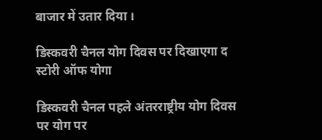बाजार में उतार दिया ।

डिस्कवरी चैनल योग दिवस पर दिखाएगा द स्टोरी ऑफ योगा

डिस्कवरी चैनल पहले अंतरराष्ट्रीय योग दिवस पर योग पर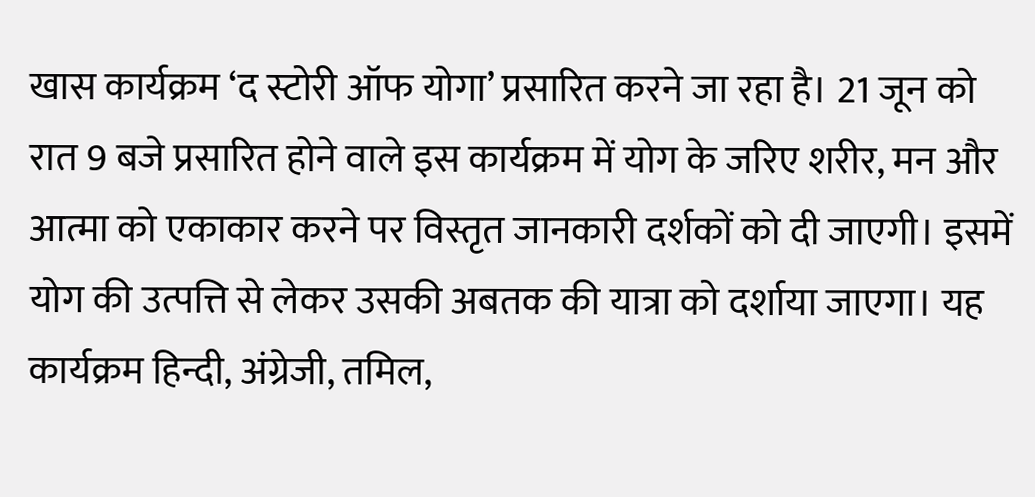खास कार्यक्रम ‘द स्टोरी ऑफ योगा’ प्रसारित करने जा रहा है। 21 जून को रात 9 बजे प्रसारित होने वाले इस कार्यक्रम में योग के जरिए शरीर, मन और आत्मा को एकाकार करने पर विस्तृत जानकारी दर्शकों को दी जाएगी। इसमें योग की उत्पत्ति से लेकर उसकी अबतक की यात्रा को दर्शाया जाएगा। यह कार्यक्रम हिन्दी, अंग्रेजी, तमिल,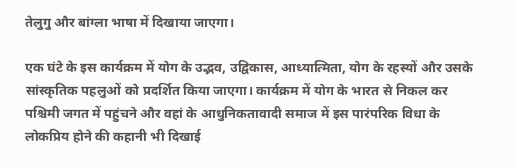तेलुगु और बांग्ला भाषा में दिखाया जाएगा।

एक घंटे के इस कार्यक्रम में योग के उद्भव, उद्विकास, आध्यात्मिता, योग के रहस्यों और उसके सांस्कृतिक पहलुओं को प्रदर्शित किया जाएगा। कार्यक्रम में योग के भारत से निकल कर पश्चिमी जगत में पहुंचने और वहां के आधुनिकतावादी समाज में इस पारंपरिक विधा के लोकप्रिय होने की कहानी भी दिखाई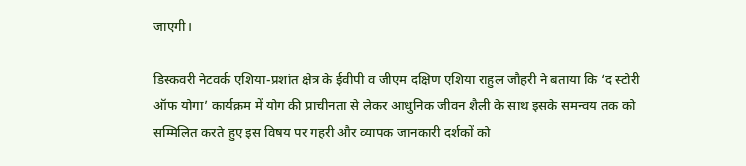जाएगी।

डिस्कवरी नेटवर्क एशिया-प्रशांत क्षेत्र के ईवीपी व जीएम दक्षिण एशिया राहुल जौहरी ने बताया कि ‘द स्टोरी ऑफ योगा’ कार्यक्रम में योग की प्राचीनता से लेकर आधुनिक जीवन शैली के साथ इसके समन्वय तक को सम्मिलित करते हुए इस विषय पर गहरी और व्यापक जानकारी दर्शकों को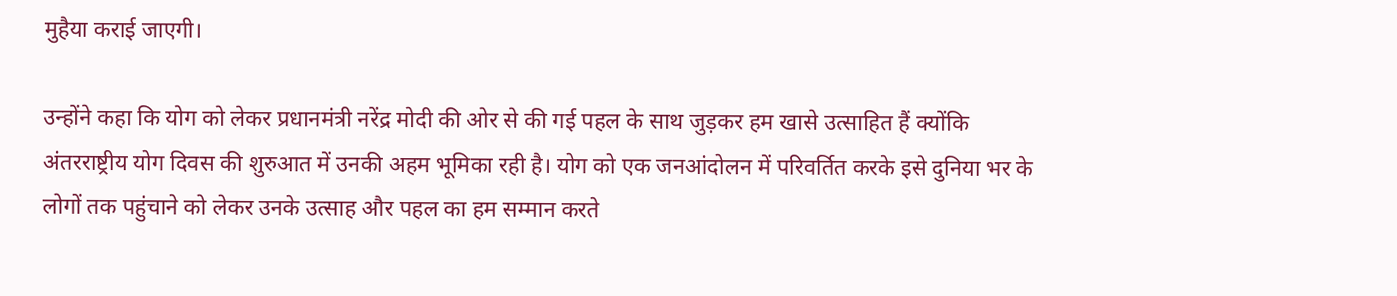मुहैया कराई जाएगी।

उन्होंने कहा कि योग को लेकर प्रधानमंत्री नरेंद्र मोदी की ओर से की गई पहल के साथ जुड़कर हम खासे उत्साहित हैं क्योंकि अंतरराष्ट्रीय योग दिवस की शुरुआत में उनकी अहम भूमिका रही है। योग को एक जनआंदोलन में परिवर्तित करके इसे दुनिया भर के लोगों तक पहुंचाने को लेकर उनके उत्साह और पहल का हम सम्मान करते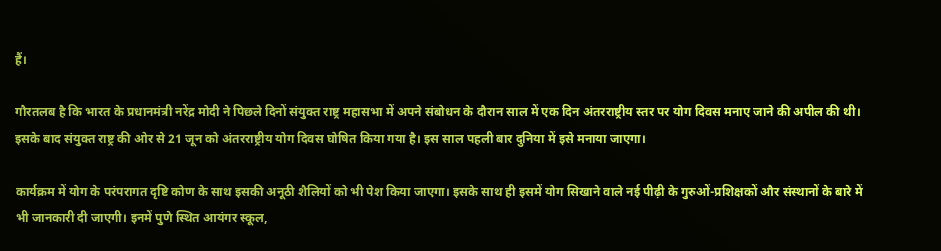हैं।

गौरतलब है कि भारत के प्रधानमंत्री नरेंद्र मोदी ने पिछले दिनों संयुक्त राष्ट्र महासभा में अपने संबोधन के दौरान साल में एक दिन अंतरराष्ट्रीय स्तर पर योग दिवस मनाए जाने की अपील की थी। इसके बाद संयुक्त राष्ट्र की ओर से 21 जून को अंतरराष्ट्रीय योग दिवस घोषित किया गया है। इस साल पहली बार दुनिया में इसे मनाया जाएगा।

कार्यक्रम में योग के परंपरागत दृष्टि कोण के साथ इसकी अनूठी शैलियों को भी पेश किया जाएगा। इसके साथ ही इसमें योग सिखाने वाले नई पीढ़ी के गुरुओं-प्रशिक्षकों और संस्थानों के बारे में भी जानकारी दी जाएगी। इनमें पुणे स्थित आयंगर स्कूल,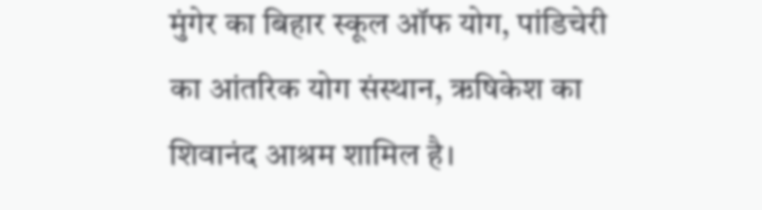मुंगेर का बिहार स्कूल ऑफ योग, पांडिचेरी का आंतरिक योग संस्थान, ऋषिकेश का शिवानंद आश्रम शामिल है।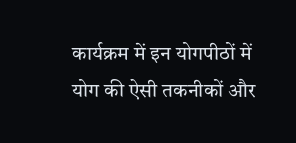कार्यक्रम में इन योगपीठों में योग की ऐसी तकनीकों और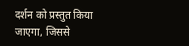दर्शन को प्रस्तुत किया जाएगा, जिससे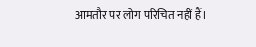आमतौर पर लोग परिचित नहीं हैं।